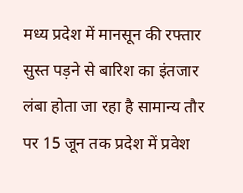मध्य प्रदेश में मानसून की रफ्तार सुस्त पड़ने से बारिश का इंतजार लंबा होता जा रहा है सामान्य तौर पर 15 जून तक प्रदेश में प्रवेश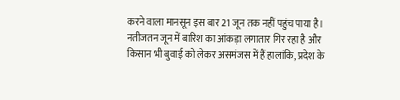करने वाला मानसून इस बार 21 जून तक नहीं पहुंच पाया है।
नतीजतन जून में बारिश का आंकड़ा लगातार गिर रहा है और किसान भी बुवाई को लेकर असमंजस में हैं हालांकि, प्रदेश के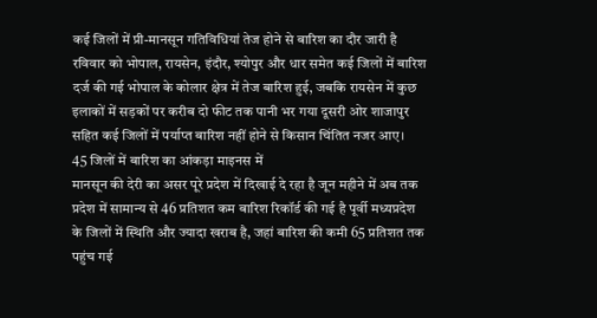कई जिलों में प्री-मानसून गतिविधियां तेज होने से बारिश का दौर जारी है रविवार को भोपाल, रायसेन, इंदौर, श्योपुर और धार समेत कई जिलों में बारिश दर्ज की गई भोपाल के कोलार क्षेत्र में तेज बारिश हुई, जबकि रायसेन में कुछ इलाकों में सड़कों पर करीब दो फीट तक पानी भर गया दूसरी ओर शाजापुर सहित कई जिलों में पर्याप्त बारिश नहीं होने से किसान चिंतित नजर आए।
45 जिलों में बारिश का आंकड़ा माइनस में
मानसून की देरी का असर पूरे प्रदेश में दिखाई दे रहा है जून महीने में अब तक प्रदेश में सामान्य से 46 प्रतिशत कम बारिश रिकॉर्ड की गई है पूर्वी मध्यप्रदेश के जिलों में स्थिति और ज्यादा खराब है, जहां बारिश की कमी 65 प्रतिशत तक पहुंच गई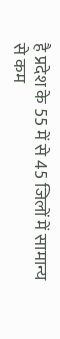है प्रदेश के 55 में से 45 जिलों में सामान्य से कम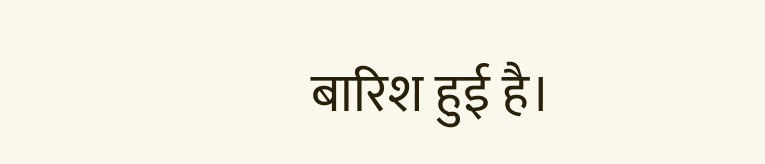बारिश हुई है।